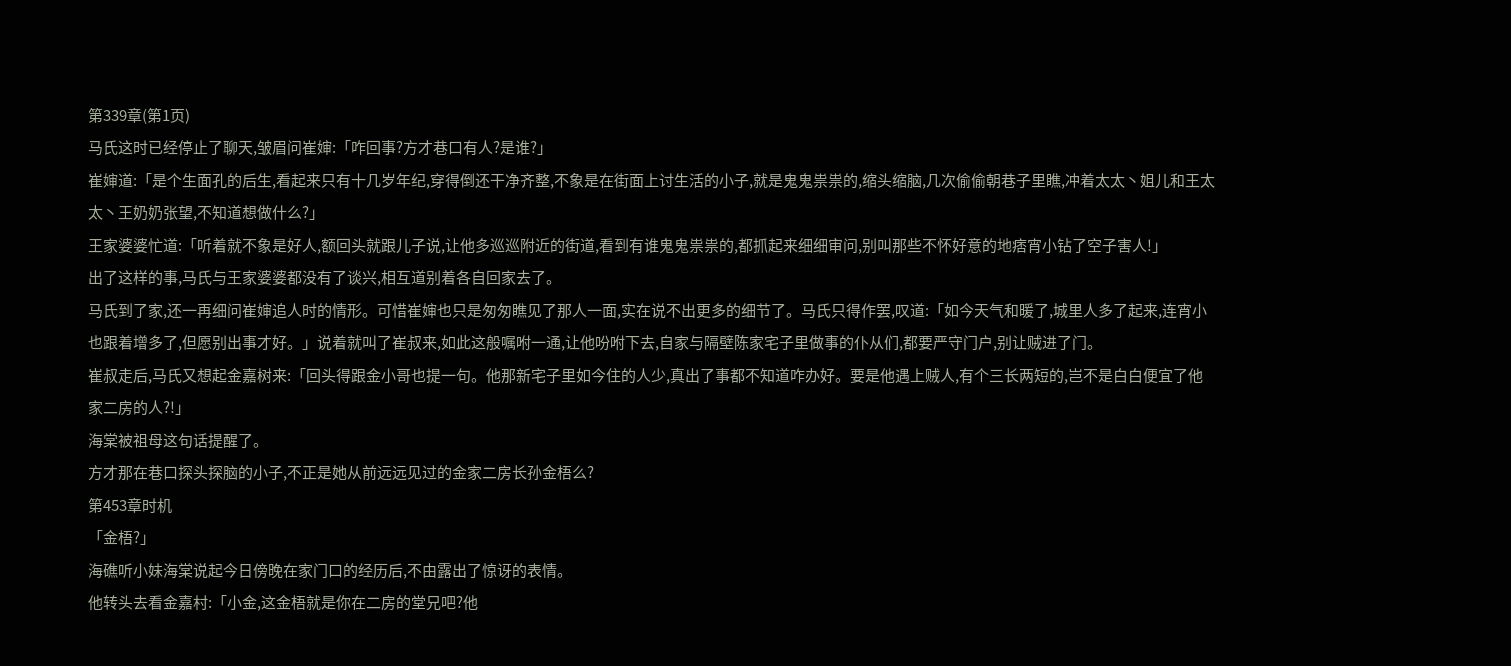第339章(第1页)
马氏这时已经停止了聊天,皱眉问崔婶:「咋回事?方才巷口有人?是谁?」
崔婶道:「是个生面孔的后生,看起来只有十几岁年纪,穿得倒还干净齐整,不象是在街面上讨生活的小子,就是鬼鬼祟祟的,缩头缩脑,几次偷偷朝巷子里瞧,冲着太太丶姐儿和王太太丶王奶奶张望,不知道想做什么?」
王家婆婆忙道:「听着就不象是好人,额回头就跟儿子说,让他多巡巡附近的街道,看到有谁鬼鬼祟祟的,都抓起来细细审问,别叫那些不怀好意的地痞宵小钻了空子害人!」
出了这样的事,马氏与王家婆婆都没有了谈兴,相互道别着各自回家去了。
马氏到了家,还一再细问崔婶追人时的情形。可惜崔婶也只是匆匆瞧见了那人一面,实在说不出更多的细节了。马氏只得作罢,叹道:「如今天气和暖了,城里人多了起来,连宵小也跟着增多了,但愿别出事才好。」说着就叫了崔叔来,如此这般嘱咐一通,让他吩咐下去,自家与隔壁陈家宅子里做事的仆从们,都要严守门户,别让贼进了门。
崔叔走后,马氏又想起金嘉树来:「回头得跟金小哥也提一句。他那新宅子里如今住的人少,真出了事都不知道咋办好。要是他遇上贼人,有个三长两短的,岂不是白白便宜了他家二房的人?!」
海棠被祖母这句话提醒了。
方才那在巷口探头探脑的小子,不正是她从前远远见过的金家二房长孙金梧么?
第453章时机
「金梧?」
海礁听小妹海棠说起今日傍晚在家门口的经历后,不由露出了惊讶的表情。
他转头去看金嘉村:「小金,这金梧就是你在二房的堂兄吧?他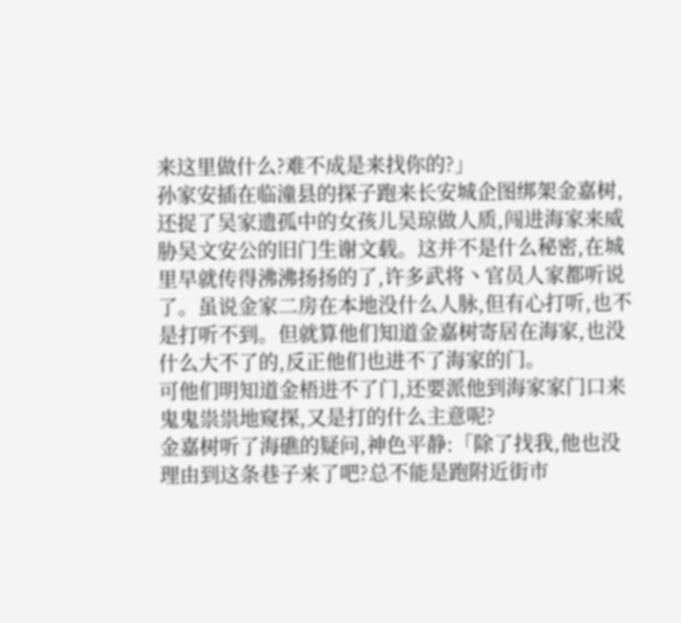来这里做什么?难不成是来找你的?」
孙家安插在临潼县的探子跑来长安城企图绑架金嘉树,还捉了吴家遗孤中的女孩儿吴琼做人质,闯进海家来威胁吴文安公的旧门生谢文载。这并不是什么秘密,在城里早就传得沸沸扬扬的了,许多武将丶官员人家都听说了。虽说金家二房在本地没什么人脉,但有心打听,也不是打听不到。但就算他们知道金嘉树寄居在海家,也没什么大不了的,反正他们也进不了海家的门。
可他们明知道金梧进不了门,还要派他到海家家门口来鬼鬼祟祟地窥探,又是打的什么主意呢?
金嘉树听了海礁的疑问,神色平静:「除了找我,他也没理由到这条巷子来了吧?总不能是跑附近街市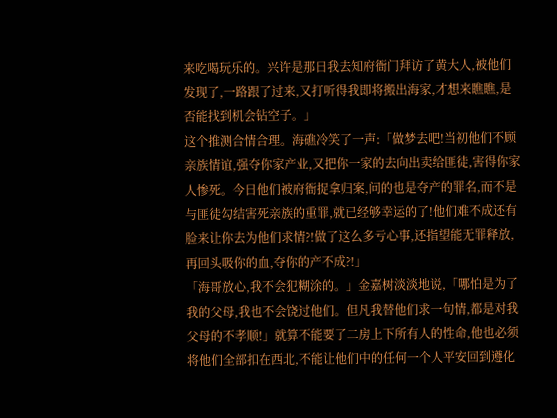来吃喝玩乐的。兴许是那日我去知府衙门拜访了黄大人,被他们发现了,一路跟了过来,又打听得我即将搬出海家,才想来瞧瞧,是否能找到机会钻空子。」
这个推测合情合理。海礁冷笑了一声:「做梦去吧!当初他们不顾亲族情谊,强夺你家产业,又把你一家的去向出卖给匪徒,害得你家人惨死。今日他们被府衙捉拿归案,问的也是夺产的罪名,而不是与匪徒勾结害死亲族的重罪,就已经够幸运的了!他们难不成还有脸来让你去为他们求情?!做了这么多亏心事,还指望能无罪释放,再回头吸你的血,夺你的产不成?!」
「海哥放心,我不会犯糊涂的。」金嘉树淡淡地说,「哪怕是为了我的父母,我也不会饶过他们。但凡我替他们求一句情,都是对我父母的不孝顺!」就算不能要了二房上下所有人的性命,他也必须将他们全部扣在西北,不能让他们中的任何一个人平安回到遵化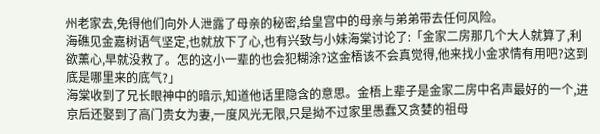州老家去,免得他们向外人泄露了母亲的秘密,给皇宫中的母亲与弟弟带去任何风险。
海礁见金嘉树语气坚定,也就放下了心,也有兴致与小妹海棠讨论了:「金家二房那几个大人就算了,利欲薰心,早就没救了。怎的这小一辈的也会犯糊涂?这金梧该不会真觉得,他来找小金求情有用吧?这到底是哪里来的底气?」
海棠收到了兄长眼神中的暗示,知道他话里隐含的意思。金梧上辈子是金家二房中名声最好的一个,进京后还娶到了高门贵女为妻,一度风光无限,只是拗不过家里愚蠢又贪婪的祖母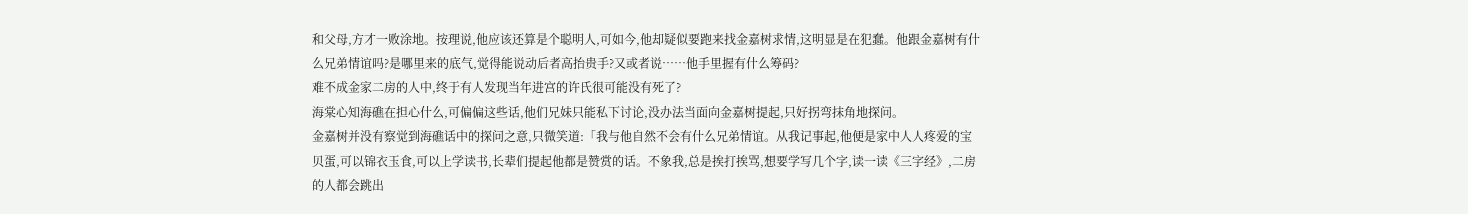和父母,方才一败涂地。按理说,他应该还算是个聪明人,可如今,他却疑似要跑来找金嘉树求情,这明显是在犯蠢。他跟金嘉树有什么兄弟情谊吗?是哪里来的底气,觉得能说动后者高抬贵手?又或者说……他手里握有什么筹码?
难不成金家二房的人中,终于有人发现当年进宫的许氏很可能没有死了?
海棠心知海礁在担心什么,可偏偏这些话,他们兄妹只能私下讨论,没办法当面向金嘉树提起,只好拐弯抹角地探问。
金嘉树并没有察觉到海礁话中的探问之意,只微笑道:「我与他自然不会有什么兄弟情谊。从我记事起,他便是家中人人疼爱的宝贝蛋,可以锦衣玉食,可以上学读书,长辈们提起他都是赞赏的话。不象我,总是挨打挨骂,想要学写几个字,读一读《三字经》,二房的人都会跳出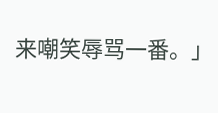来嘲笑辱骂一番。」